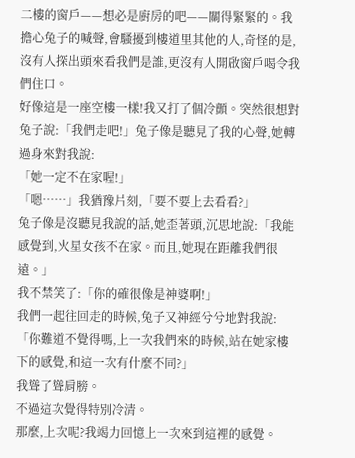二樓的窗戶——想必是廚房的吧——關得緊緊的。我擔心兔子的喊聲,會騷擾到樓道里其他的人,奇怪的是,沒有人探出頭來看我們是誰,更沒有人開啟窗戶喝令我們住口。
好像這是一座空樓一樣!我又打了個冷顫。突然很想對兔子說:「我們走吧!」兔子像是聽見了我的心聲,她轉過身來對我說:
「她一定不在家喔!」
「嗯……」我猶豫片刻,「要不要上去看看?」
兔子像是沒聽見我說的話,她歪著頭,沉思地說:「我能感覺到,火星女孩不在家。而且,她現在距離我們很遠。」
我不禁笑了:「你的確很像是神婆啊!」
我們一起往回走的時候,兔子又神經兮兮地對我說:「你難道不覺得嗎,上一次我們來的時候,站在她家樓下的感覺,和這一次有什麼不同?」
我聳了聳肩膀。
不過這次覺得特別冷清。
那麼,上次呢?我竭力回憶上一次來到這裡的感覺。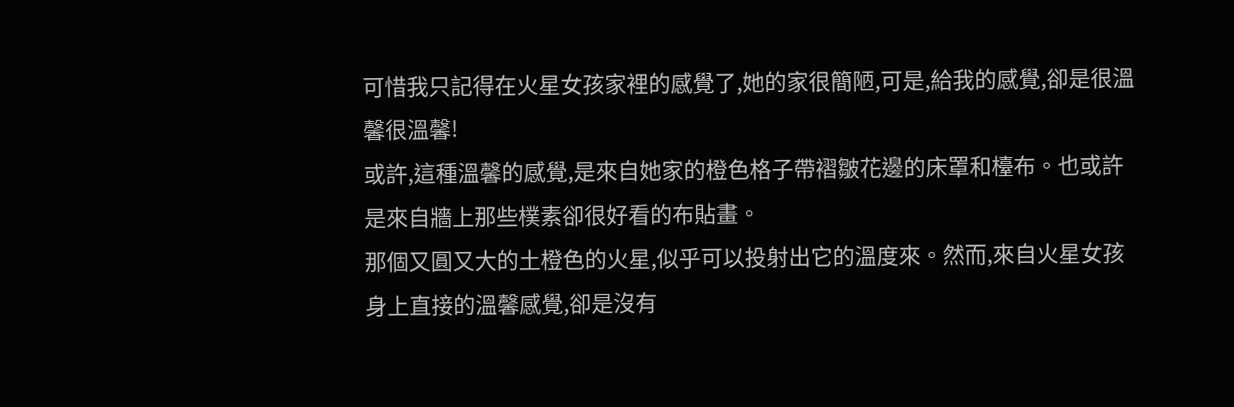可惜我只記得在火星女孩家裡的感覺了,她的家很簡陋,可是,給我的感覺,卻是很溫馨很溫馨!
或許,這種溫馨的感覺,是來自她家的橙色格子帶褶皺花邊的床罩和檯布。也或許是來自牆上那些樸素卻很好看的布貼畫。
那個又圓又大的土橙色的火星,似乎可以投射出它的溫度來。然而,來自火星女孩身上直接的溫馨感覺,卻是沒有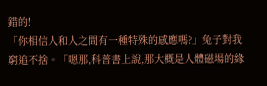錯的!
「你相信人和人之間有一種特殊的感應嗎?」兔子對我窮追不捨。「嗯那,科普書上說,那大概是人體磁場的緣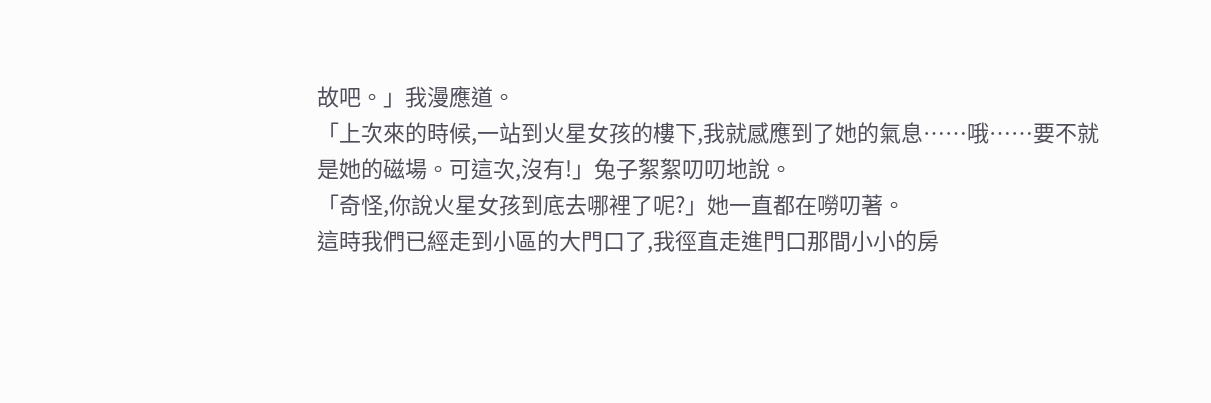故吧。」我漫應道。
「上次來的時候,一站到火星女孩的樓下,我就感應到了她的氣息……哦……要不就是她的磁場。可這次,沒有!」兔子絮絮叨叨地說。
「奇怪,你說火星女孩到底去哪裡了呢?」她一直都在嘮叨著。
這時我們已經走到小區的大門口了,我徑直走進門口那間小小的房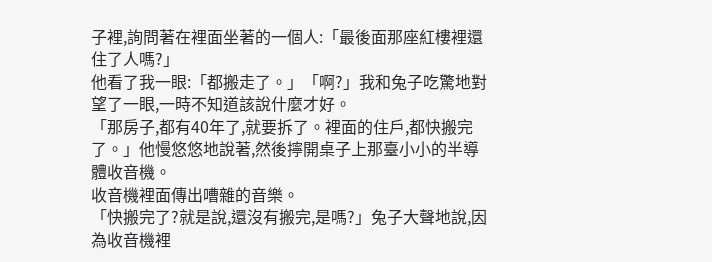子裡,詢問著在裡面坐著的一個人:「最後面那座紅樓裡還住了人嗎?」
他看了我一眼:「都搬走了。」「啊?」我和兔子吃驚地對望了一眼,一時不知道該說什麼才好。
「那房子,都有40年了,就要拆了。裡面的住戶,都快搬完了。」他慢悠悠地說著,然後擰開桌子上那臺小小的半導體收音機。
收音機裡面傳出嘈雜的音樂。
「快搬完了?就是說,還沒有搬完,是嗎?」兔子大聲地說,因為收音機裡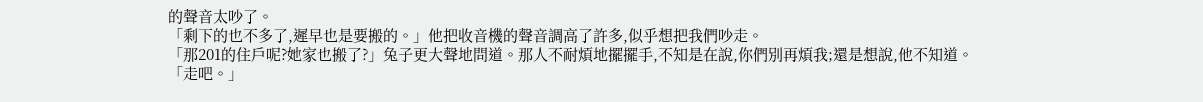的聲音太吵了。
「剩下的也不多了,遲早也是要搬的。」他把收音機的聲音調高了許多,似乎想把我們吵走。
「那201的住戶呢?她家也搬了?」兔子更大聲地問道。那人不耐煩地擺擺手,不知是在說,你們別再煩我;還是想說,他不知道。
「走吧。」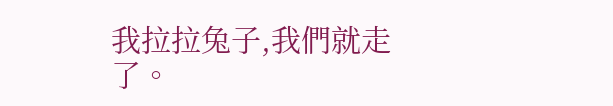我拉拉兔子,我們就走了。